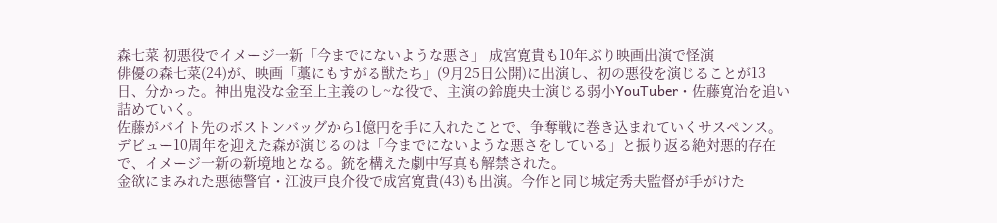森七菜 初悪役でイメージ一新「今までにないような悪さ」 成宮寛貴も10年ぶり映画出演で怪演
俳優の森七菜(24)が、映画「藁にもすがる獣たち」(9月25日公開)に出演し、初の悪役を演じることが13日、分かった。神出鬼没な金至上主義のし~な役で、主演の鈴鹿央士演じる弱小YouTuber・佐藤寛治を追い詰めていく。
佐藤がバイト先のボストンバッグから1億円を手に入れたことで、争奪戦に巻き込まれていくサスペンス。デビュー10周年を迎えた森が演じるのは「今までにないような悪さをしている」と振り返る絶対悪的存在で、イメージ一新の新境地となる。銃を構えた劇中写真も解禁された。
金欲にまみれた悪徳警官・江波戸良介役で成宮寛貴(43)も出演。今作と同じ城定秀夫監督が手がけた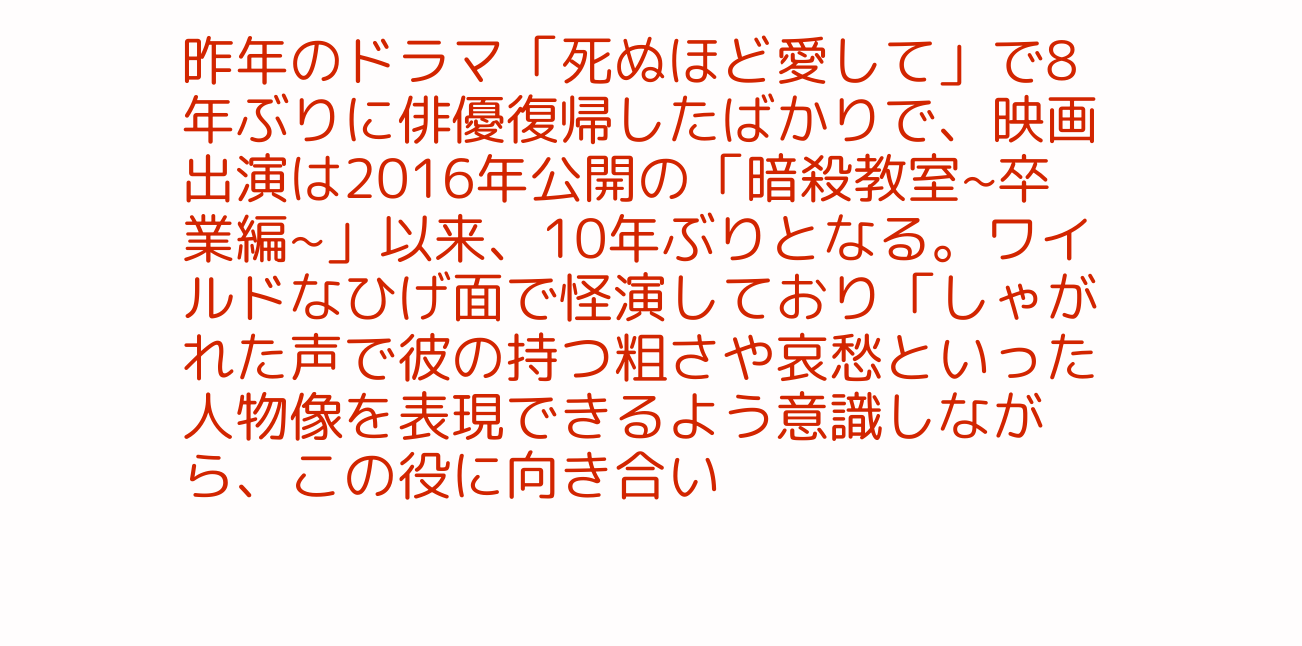昨年のドラマ「死ぬほど愛して」で8年ぶりに俳優復帰したばかりで、映画出演は2016年公開の「暗殺教室~卒業編~」以来、10年ぶりとなる。ワイルドなひげ面で怪演しており「しゃがれた声で彼の持つ粗さや哀愁といった人物像を表現できるよう意識しながら、この役に向き合い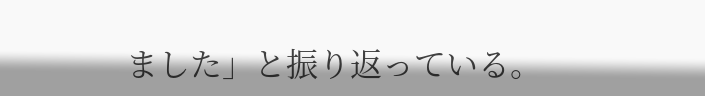ました」と振り返っている。